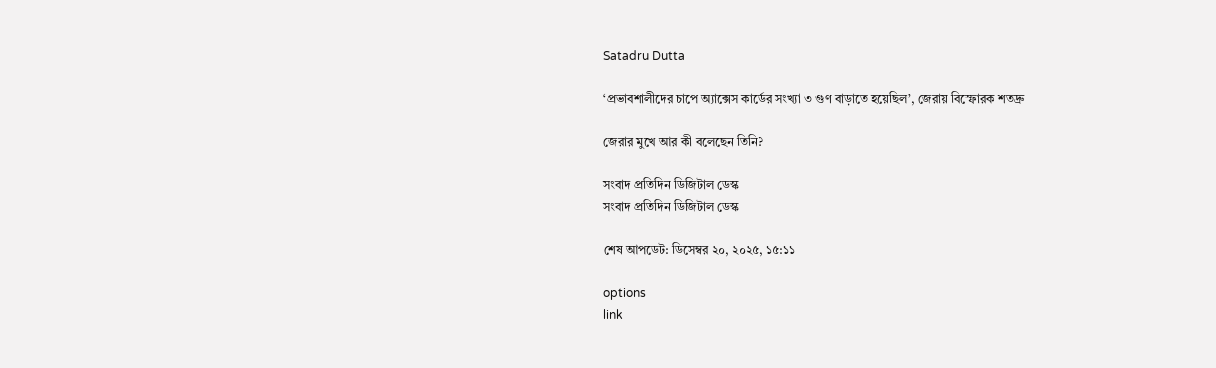Satadru Dutta

‘প্রভাবশালীদের চাপে অ্যাক্সেস কার্ডের সংখ্যা ৩ গুণ বাড়াতে হয়েছিল’, জেরায় বিস্ফোরক শতদ্রু

জেরার মুখে আর কী বলেছেন তিনি?

সংবাদ প্রতিদিন ডিজিটাল ডেস্ক
সংবাদ প্রতিদিন ডিজিটাল ডেস্ক

শেষ আপডেট: ডিসেম্বর ২০, ২০২৫, ১৫:১১

options
link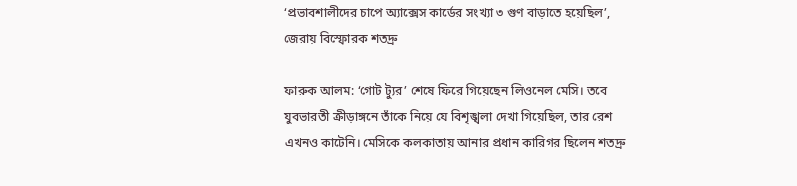‘প্রভাবশালীদের চাপে অ্যাক্সেস কার্ডের সংখ্যা ৩ গুণ বাড়াতে হয়েছিল’, জেরায় বিস্ফোরক শতদ্রু

ফারুক আলম: ‘গোট ট্যুর’ শেষে ফিরে গিয়েছেন লিওনেল মেসি। তবে যুবভারতী ক্রীড়াঙ্গনে তাঁকে নিয়ে যে বিশৃঙ্খলা দেখা গিয়েছিল, তার রেশ এখনও কাটেনি। মেসিকে কলকাতায় আনার প্রধান কারিগর ছিলেন শতদ্রু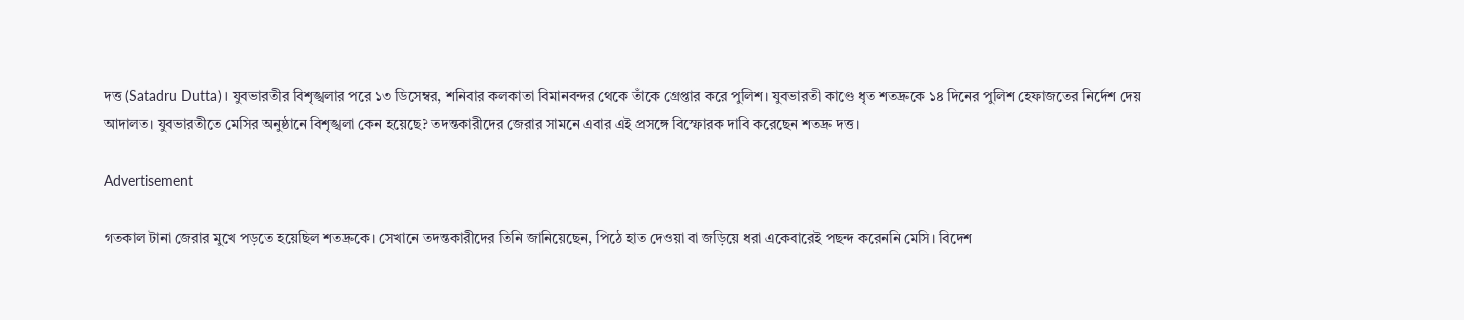দত্ত (Satadru Dutta)। যুবভারতীর বিশৃঙ্খলার পরে ১৩ ডিসেম্বর, শনিবার কলকাতা বিমানবন্দর থেকে তাঁকে গ্রেপ্তার করে পুলিশ। যুবভারতী কাণ্ডে ধৃত শতদ্রুকে ১৪ দিনের পুলিশ হেফাজতের নির্দেশ দেয় আদালত। যুবভারতীতে মেসির অনুষ্ঠানে বিশৃঙ্খলা কেন হয়েছে? তদন্তকারীদের জেরার সামনে এবার এই প্রসঙ্গে বিস্ফোরক দাবি করেছেন শতদ্রু দত্ত।

Advertisement

গতকাল টানা জেরার মুখে পড়তে হয়েছিল শতদ্রুকে। সেখানে তদন্তকারীদের তিনি জানিয়েছেন, পিঠে হাত দেওয়া বা জড়িয়ে ধরা একেবারেই পছন্দ করেননি মেসি। বিদেশ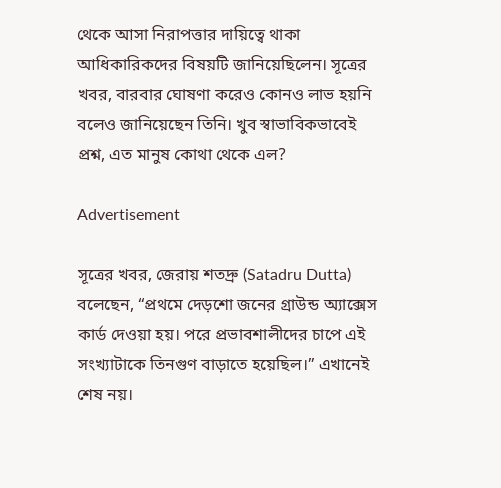থেকে আসা নিরাপত্তার দায়িত্বে থাকা আধিকারিকদের বিষয়টি জানিয়েছিলেন। সূত্রের খবর, বারবার ঘোষণা করেও কোনও লাভ হয়নি বলেও জানিয়েছেন তিনি। খুব স্বাভাবিকভাবেই প্রশ্ন, এত মানুষ কোথা থেকে এল?

Advertisement

সূত্রের খবর, জেরায় শতদ্রু (Satadru Dutta) বলেছেন, “প্রথমে দেড়শো জনের গ্রাউন্ড অ্যাক্সেস কার্ড দেওয়া হয়। পরে প্রভাবশালীদের চাপে এই সংখ্যাটাকে তিনগুণ বাড়াতে হয়েছিল।” এখানেই শেষ নয়।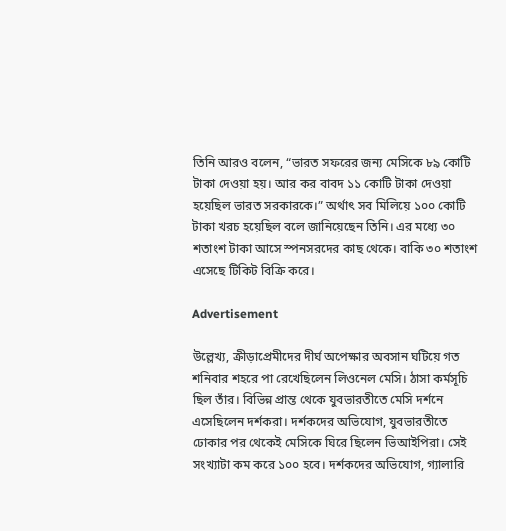তিনি আরও বলেন, “ভারত সফরের জন্য মেসিকে ৮৯ কোটি টাকা দেওয়া হয়। আর কর বাবদ ১১ কোটি টাকা দেওয়া হয়েছিল ভারত সরকারকে।” অর্থাৎ সব মিলিয়ে ১০০ কোটি টাকা খরচ হয়েছিল বলে জানিয়েছেন তিনি। এর মধ্যে ৩০ শতাংশ টাকা আসে স্পনসরদের কাছ থেকে। বাকি ৩০ শতাংশ এসেছে টিকিট বিক্রি করে।

Advertisement

উল্লেখ্য, ক্রীড়াপ্রেমীদের দীর্ঘ অপেক্ষার অবসান ঘটিয়ে গত শনিবার শহরে পা রেখেছিলেন লিওনেল মেসি। ঠাসা কর্মসূচি ছিল তাঁর। বিভিন্ন প্রান্ত থেকে যুবভারতীতে মেসি দর্শনে এসেছিলেন দর্শকরা। দর্শকদের অভিযোগ, যুবভারতীতে ঢোকার পর থেকেই মেসিকে ঘিরে ছিলেন ভিআইপিরা। সেই সংখ্যাটা কম করে ১০০ হবে। দর্শকদের অভিযোগ, গ্যালারি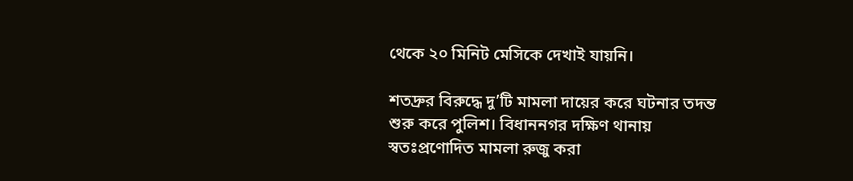থেকে ২০ মিনিট মেসিকে দেখাই যায়নি।

শতদ্রুর বিরুদ্ধে দু’টি মামলা দায়ের করে ঘটনার তদন্ত শুরু করে পুলিশ। বিধাননগর দক্ষিণ থানায় স্বতঃপ্রণোদিত মামলা রুজু করা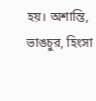হয়। অশান্তি, ভাঙচুর, হিংসা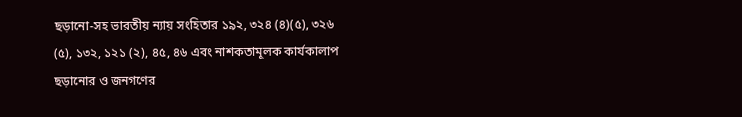ছড়ানো-সহ ভারতীয় ন্যায় সংহিতার ১৯২, ৩২৪ (৪)(৫), ৩২৬ (৫), ১৩২, ১২১ (২), ৪৫, ৪৬ এবং নাশকতামূলক কার্যকালাপ ছড়ানোর ও জনগণের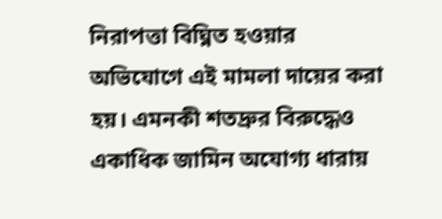নিরাপত্তা বিঘ্নিত হওয়ার অভিযোগে এই মামলা দায়ের করা হয়। এমনকী শতদ্রুর বিরুদ্ধেও একাধিক জামিন অযোগ্য ধারায়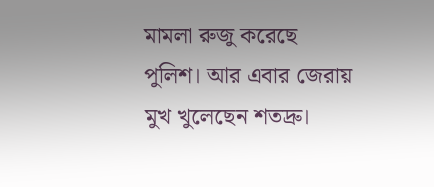মামলা রুজু করেছে পুলিশ। আর এবার জেরায় মুখ খুলেছেন শতদ্রু।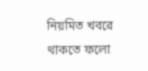নিয়মিত খবরে থাকতে ফলো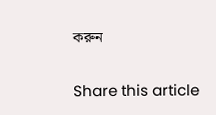করুন

Share this article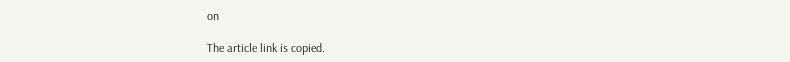on

The article link is copied.